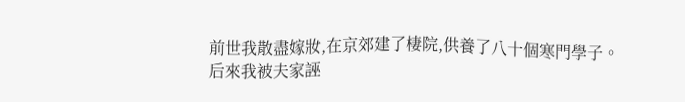前世我散盡嫁妝,在京郊建了棲院,供養了八十個寒門學子。
后來我被夫家誣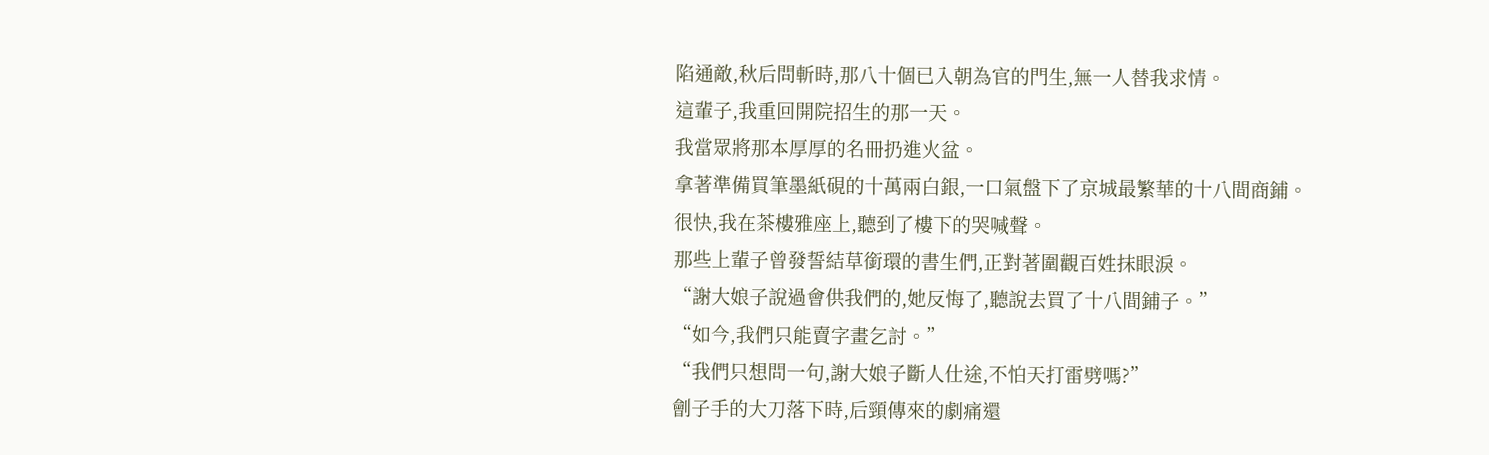陷通敵,秋后問斬時,那八十個已入朝為官的門生,無一人替我求情。
這輩子,我重回開院招生的那一天。
我當眾將那本厚厚的名冊扔進火盆。
拿著準備買筆墨紙硯的十萬兩白銀,一口氣盤下了京城最繁華的十八間商鋪。
很快,我在茶樓雅座上,聽到了樓下的哭喊聲。
那些上輩子曾發誓結草銜環的書生們,正對著圍觀百姓抹眼淚。
“謝大娘子說過會供我們的,她反悔了,聽說去買了十八間鋪子。”
“如今,我們只能賣字畫乞討。”
“我們只想問一句,謝大娘子斷人仕途,不怕天打雷劈嗎?”
劊子手的大刀落下時,后頸傳來的劇痛還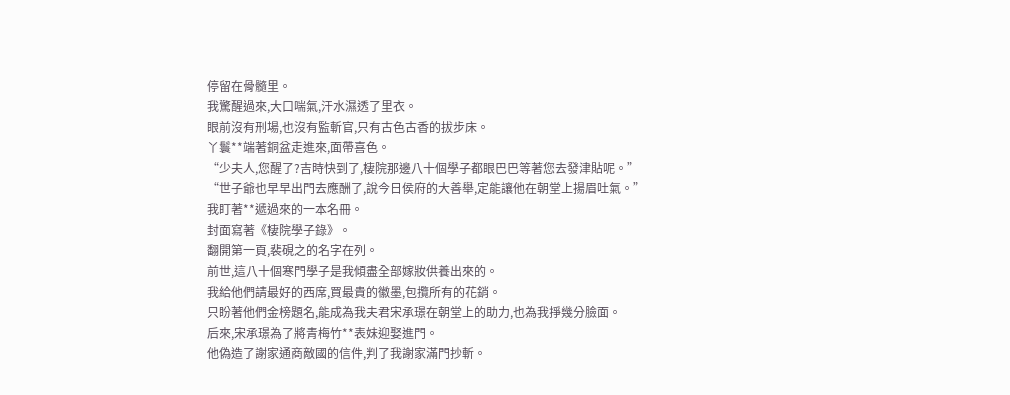停留在骨髓里。
我驚醒過來,大口喘氣,汗水濕透了里衣。
眼前沒有刑場,也沒有監斬官,只有古色古香的拔步床。
丫鬟**端著銅盆走進來,面帶喜色。
“少夫人,您醒了?吉時快到了,棲院那邊八十個學子都眼巴巴等著您去發津貼呢。”
“世子爺也早早出門去應酬了,說今日侯府的大善舉,定能讓他在朝堂上揚眉吐氣。”
我盯著**遞過來的一本名冊。
封面寫著《棲院學子錄》。
翻開第一頁,裴硯之的名字在列。
前世,這八十個寒門學子是我傾盡全部嫁妝供養出來的。
我給他們請最好的西席,買最貴的徽墨,包攬所有的花銷。
只盼著他們金榜題名,能成為我夫君宋承璟在朝堂上的助力,也為我掙幾分臉面。
后來,宋承璟為了將青梅竹**表妹迎娶進門。
他偽造了謝家通商敵國的信件,判了我謝家滿門抄斬。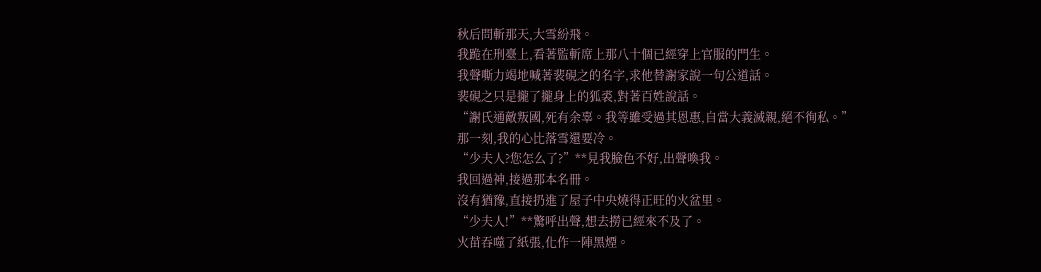秋后問斬那天,大雪紛飛。
我跪在刑臺上,看著監斬席上那八十個已經穿上官服的門生。
我聲嘶力竭地喊著裴硯之的名字,求他替謝家說一句公道話。
裴硯之只是攏了攏身上的狐裘,對著百姓說話。
“謝氏通敵叛國,死有余辜。我等雖受過其恩惠,自當大義滅親,絕不徇私。”
那一刻,我的心比落雪還要冷。
“少夫人?您怎么了?”**見我臉色不好,出聲喚我。
我回過神,接過那本名冊。
沒有猶豫,直接扔進了屋子中央燒得正旺的火盆里。
“少夫人!”**驚呼出聲,想去撈已經來不及了。
火苗吞噬了紙張,化作一陣黑煙。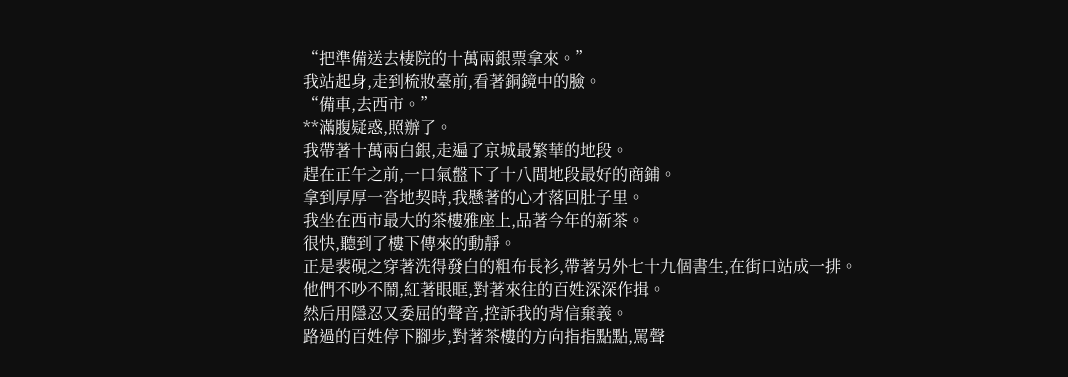“把準備送去棲院的十萬兩銀票拿來。”
我站起身,走到梳妝臺前,看著銅鏡中的臉。
“備車,去西市。”
**滿腹疑惑,照辦了。
我帶著十萬兩白銀,走遍了京城最繁華的地段。
趕在正午之前,一口氣盤下了十八間地段最好的商鋪。
拿到厚厚一沓地契時,我懸著的心才落回肚子里。
我坐在西市最大的茶樓雅座上,品著今年的新茶。
很快,聽到了樓下傳來的動靜。
正是裴硯之穿著洗得發白的粗布長衫,帶著另外七十九個書生,在街口站成一排。
他們不吵不鬧,紅著眼眶,對著來往的百姓深深作揖。
然后用隱忍又委屈的聲音,控訴我的背信棄義。
路過的百姓停下腳步,對著茶樓的方向指指點點,罵聲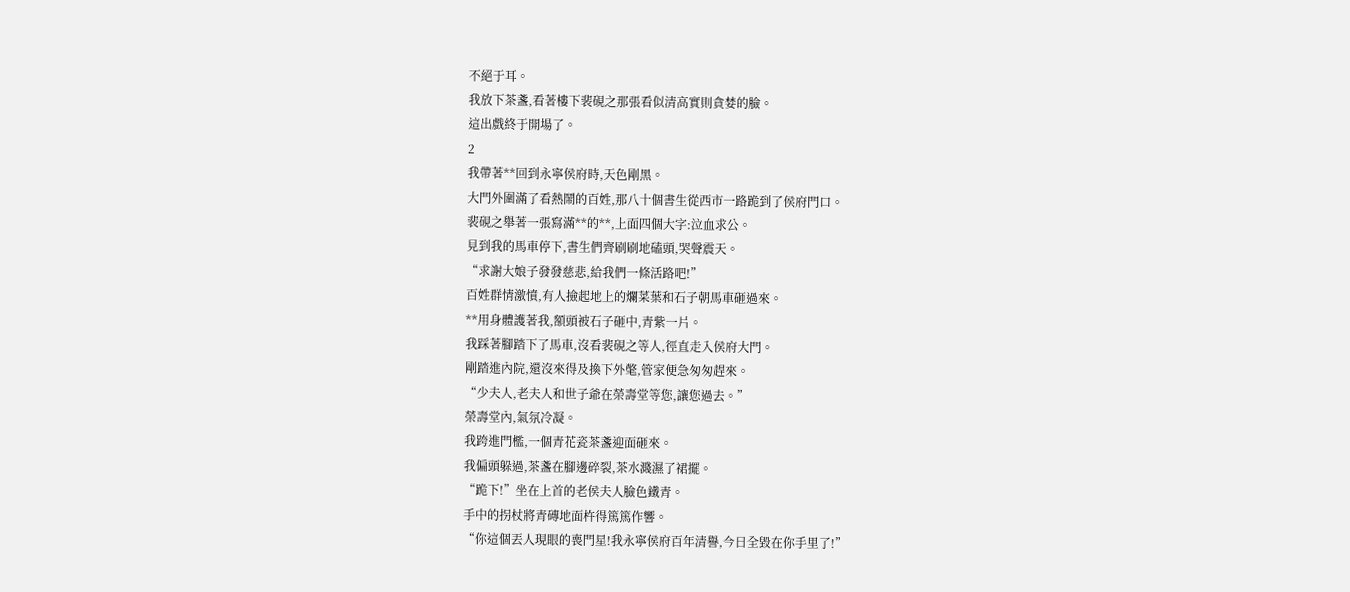不絕于耳。
我放下茶盞,看著樓下裴硯之那張看似清高實則貪婪的臉。
這出戲終于開場了。
2
我帶著**回到永寧侯府時,天色剛黑。
大門外圍滿了看熱鬧的百姓,那八十個書生從西市一路跪到了侯府門口。
裴硯之舉著一張寫滿**的**,上面四個大字:泣血求公。
見到我的馬車停下,書生們齊刷刷地磕頭,哭聲震天。
“求謝大娘子發發慈悲,給我們一條活路吧!”
百姓群情激憤,有人撿起地上的爛菜葉和石子朝馬車砸過來。
**用身體護著我,額頭被石子砸中,青紫一片。
我踩著腳踏下了馬車,沒看裴硯之等人,徑直走入侯府大門。
剛踏進內院,還沒來得及換下外氅,管家便急匆匆趕來。
“少夫人,老夫人和世子爺在榮壽堂等您,讓您過去。”
榮壽堂內,氣氛冷凝。
我跨進門檻,一個青花瓷茶盞迎面砸來。
我偏頭躲過,茶盞在腳邊碎裂,茶水濺濕了裙擺。
“跪下!”坐在上首的老侯夫人臉色鐵青。
手中的拐杖將青磚地面杵得篤篤作響。
“你這個丟人現眼的喪門星!我永寧侯府百年清譽,今日全毀在你手里了!”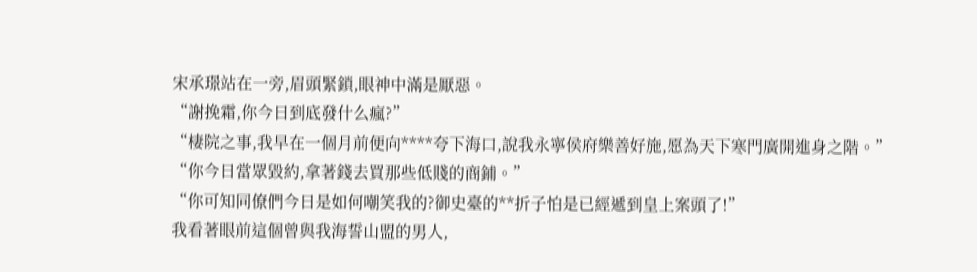宋承璟站在一旁,眉頭緊鎖,眼神中滿是厭惡。
“謝挽霜,你今日到底發什么瘋?”
“棲院之事,我早在一個月前便向****夸下海口,說我永寧侯府樂善好施,愿為天下寒門廣開進身之階。”
“你今日當眾毀約,拿著錢去買那些低賤的商鋪。”
“你可知同僚們今日是如何嘲笑我的?御史臺的**折子怕是已經遞到皇上案頭了!”
我看著眼前這個曾與我海誓山盟的男人,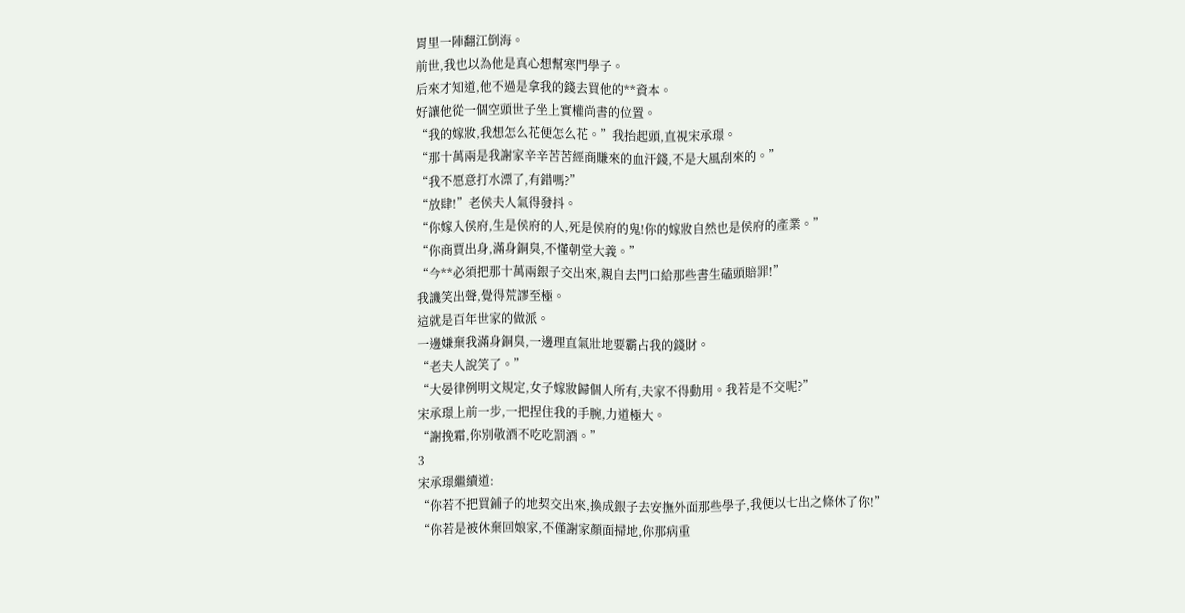胃里一陣翻江倒海。
前世,我也以為他是真心想幫寒門學子。
后來才知道,他不過是拿我的錢去買他的**資本。
好讓他從一個空頭世子坐上實權尚書的位置。
“我的嫁妝,我想怎么花便怎么花。”我抬起頭,直視宋承璟。
“那十萬兩是我謝家辛辛苦苦經商賺來的血汗錢,不是大風刮來的。”
“我不愿意打水漂了,有錯嗎?”
“放肆!”老侯夫人氣得發抖。
“你嫁入侯府,生是侯府的人,死是侯府的鬼!你的嫁妝自然也是侯府的產業。”
“你商賈出身,滿身銅臭,不懂朝堂大義。”
“今**必須把那十萬兩銀子交出來,親自去門口給那些書生磕頭賠罪!”
我譏笑出聲,覺得荒謬至極。
這就是百年世家的做派。
一邊嫌棄我滿身銅臭,一邊理直氣壯地要霸占我的錢財。
“老夫人說笑了。”
“大晏律例明文規定,女子嫁妝歸個人所有,夫家不得動用。我若是不交呢?”
宋承璟上前一步,一把捏住我的手腕,力道極大。
“謝挽霜,你別敬酒不吃吃罰酒。”
3
宋承璟繼續道:
“你若不把買鋪子的地契交出來,換成銀子去安撫外面那些學子,我便以七出之條休了你!”
“你若是被休棄回娘家,不僅謝家顏面掃地,你那病重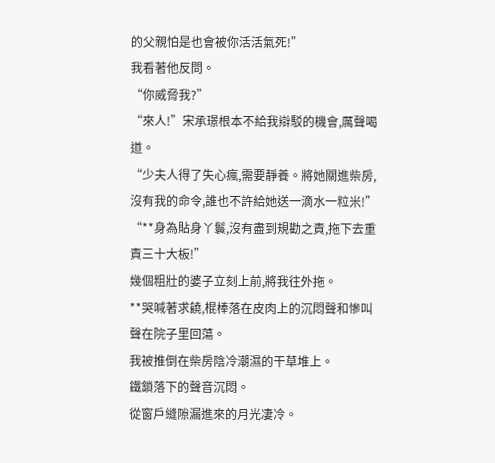的父親怕是也會被你活活氣死!”
我看著他反問。
“你威脅我?”
“來人!”宋承璟根本不給我辯駁的機會,厲聲喝道。
“少夫人得了失心瘋,需要靜養。將她關進柴房,沒有我的命令,誰也不許給她送一滴水一粒米!”
“**身為貼身丫鬟,沒有盡到規勸之責,拖下去重責三十大板!”
幾個粗壯的婆子立刻上前,將我往外拖。
**哭喊著求饒,棍棒落在皮肉上的沉悶聲和慘叫聲在院子里回蕩。
我被推倒在柴房陰冷潮濕的干草堆上。
鐵鎖落下的聲音沉悶。
從窗戶縫隙漏進來的月光凄冷。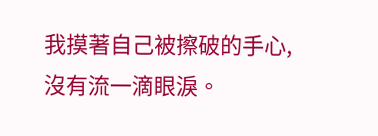我摸著自己被擦破的手心,沒有流一滴眼淚。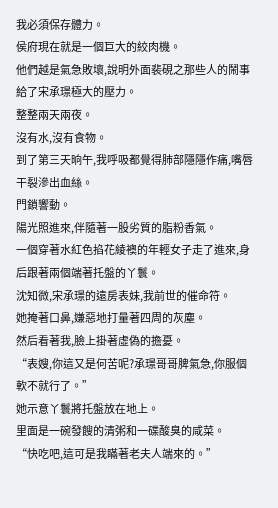我必須保存體力。
侯府現在就是一個巨大的絞肉機。
他們越是氣急敗壞,說明外面裴硯之那些人的鬧事給了宋承璟極大的壓力。
整整兩天兩夜。
沒有水,沒有食物。
到了第三天晌午,我呼吸都覺得肺部隱隱作痛,嘴唇干裂滲出血絲。
門鎖響動。
陽光照進來,伴隨著一股劣質的脂粉香氣。
一個穿著水紅色掐花綾襖的年輕女子走了進來,身后跟著兩個端著托盤的丫鬟。
沈知微,宋承璟的遠房表妹,我前世的催命符。
她掩著口鼻,嫌惡地打量著四周的灰塵。
然后看著我,臉上掛著虛偽的擔憂。
“表嫂,你這又是何苦呢?承璟哥哥脾氣急,你服個軟不就行了。”
她示意丫鬟將托盤放在地上。
里面是一碗發餿的清粥和一碟酸臭的咸菜。
“快吃吧,這可是我瞞著老夫人端來的。”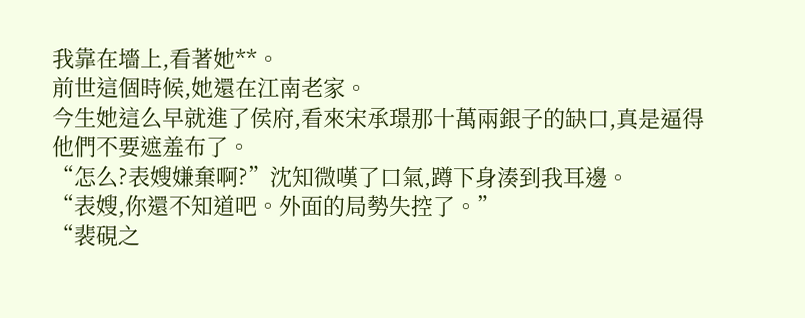我靠在墻上,看著她**。
前世這個時候,她還在江南老家。
今生她這么早就進了侯府,看來宋承璟那十萬兩銀子的缺口,真是逼得他們不要遮羞布了。
“怎么?表嫂嫌棄啊?”沈知微嘆了口氣,蹲下身湊到我耳邊。
“表嫂,你還不知道吧。外面的局勢失控了。”
“裴硯之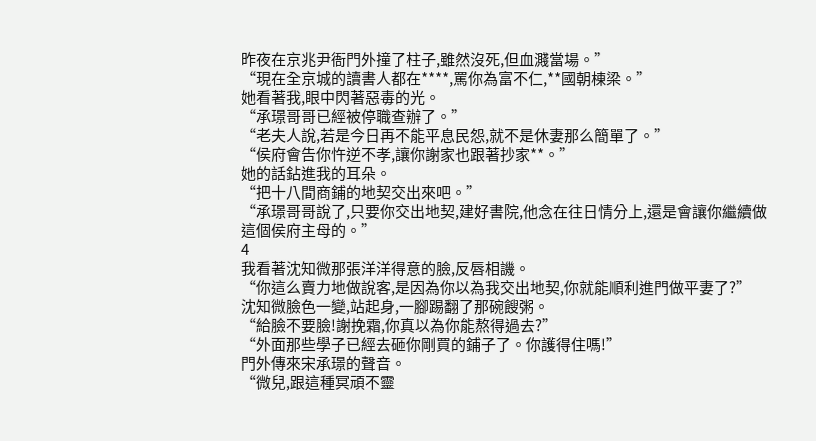昨夜在京兆尹衙門外撞了柱子,雖然沒死,但血濺當場。”
“現在全京城的讀書人都在****,罵你為富不仁,**國朝棟梁。”
她看著我,眼中閃著惡毒的光。
“承璟哥哥已經被停職查辦了。”
“老夫人說,若是今日再不能平息民怨,就不是休妻那么簡單了。”
“侯府會告你忤逆不孝,讓你謝家也跟著抄家**。”
她的話鉆進我的耳朵。
“把十八間商鋪的地契交出來吧。”
“承璟哥哥說了,只要你交出地契,建好書院,他念在往日情分上,還是會讓你繼續做這個侯府主母的。”
4
我看著沈知微那張洋洋得意的臉,反唇相譏。
“你這么賣力地做說客,是因為你以為我交出地契,你就能順利進門做平妻了?”
沈知微臉色一變,站起身,一腳踢翻了那碗餿粥。
“給臉不要臉!謝挽霜,你真以為你能熬得過去?”
“外面那些學子已經去砸你剛買的鋪子了。你護得住嗎!”
門外傳來宋承璟的聲音。
“微兒,跟這種冥頑不靈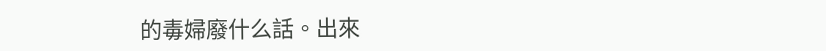的毒婦廢什么話。出來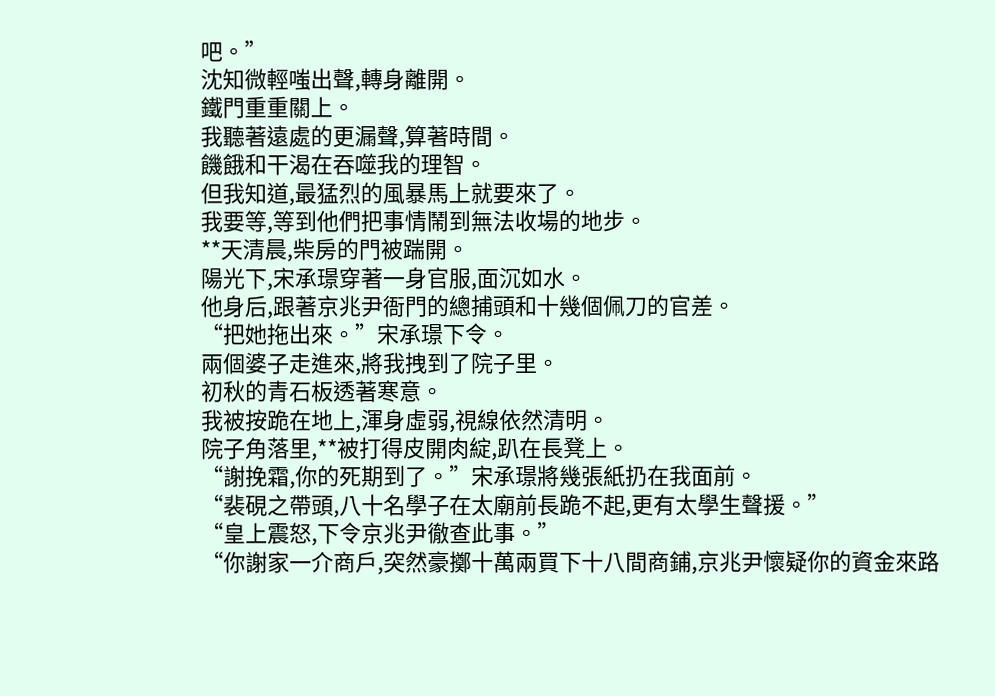吧。”
沈知微輕嗤出聲,轉身離開。
鐵門重重關上。
我聽著遠處的更漏聲,算著時間。
饑餓和干渴在吞噬我的理智。
但我知道,最猛烈的風暴馬上就要來了。
我要等,等到他們把事情鬧到無法收場的地步。
**天清晨,柴房的門被踹開。
陽光下,宋承璟穿著一身官服,面沉如水。
他身后,跟著京兆尹衙門的總捕頭和十幾個佩刀的官差。
“把她拖出來。”宋承璟下令。
兩個婆子走進來,將我拽到了院子里。
初秋的青石板透著寒意。
我被按跪在地上,渾身虛弱,視線依然清明。
院子角落里,**被打得皮開肉綻,趴在長凳上。
“謝挽霜,你的死期到了。”宋承璟將幾張紙扔在我面前。
“裴硯之帶頭,八十名學子在太廟前長跪不起,更有太學生聲援。”
“皇上震怒,下令京兆尹徹查此事。”
“你謝家一介商戶,突然豪擲十萬兩買下十八間商鋪,京兆尹懷疑你的資金來路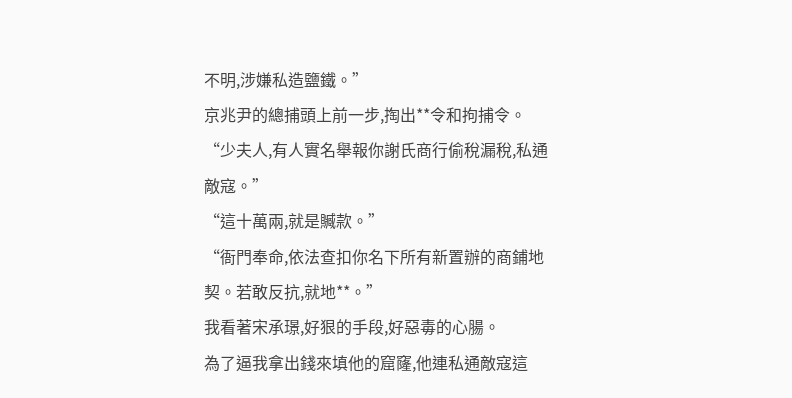不明,涉嫌私造鹽鐵。”
京兆尹的總捕頭上前一步,掏出**令和拘捕令。
“少夫人,有人實名舉報你謝氏商行偷稅漏稅,私通敵寇。”
“這十萬兩,就是贓款。”
“衙門奉命,依法查扣你名下所有新置辦的商鋪地契。若敢反抗,就地**。”
我看著宋承璟,好狠的手段,好惡毒的心腸。
為了逼我拿出錢來填他的窟窿,他連私通敵寇這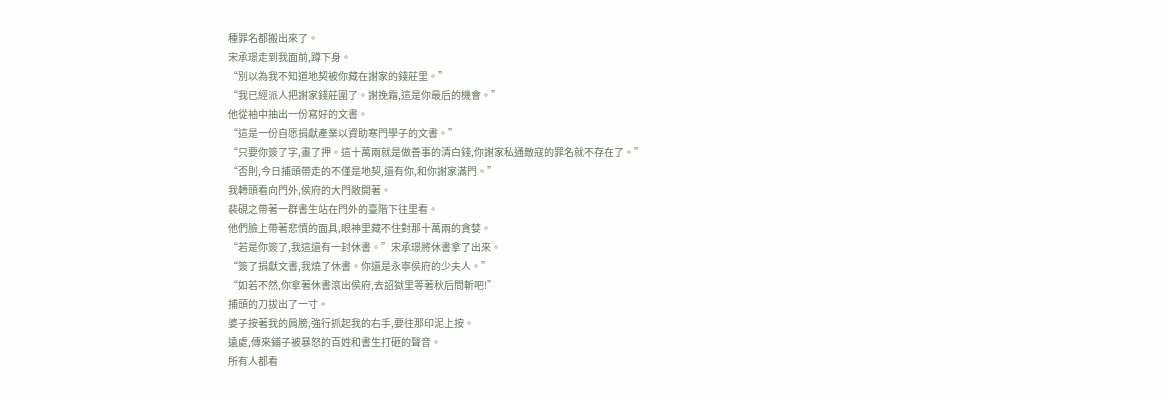種罪名都搬出來了。
宋承璟走到我面前,蹲下身。
“別以為我不知道地契被你藏在謝家的錢莊里。”
“我已經派人把謝家錢莊圍了。謝挽霜,這是你最后的機會。”
他從袖中抽出一份寫好的文書。
“這是一份自愿捐獻產業以資助寒門學子的文書。”
“只要你簽了字,畫了押。這十萬兩就是做善事的清白錢,你謝家私通敵寇的罪名就不存在了。”
“否則,今日捕頭帶走的不僅是地契,還有你,和你謝家滿門。”
我轉頭看向門外,侯府的大門敞開著。
裴硯之帶著一群書生站在門外的臺階下往里看。
他們臉上帶著悲憤的面具,眼神里藏不住對那十萬兩的貪婪。
“若是你簽了,我這還有一封休書。”宋承璟將休書拿了出來。
“簽了捐獻文書,我燒了休書。你還是永寧侯府的少夫人。”
“如若不然,你拿著休書滾出侯府,去詔獄里等著秋后問斬吧!”
捕頭的刀拔出了一寸。
婆子按著我的肩膀,強行抓起我的右手,要往那印泥上按。
遠處,傳來鋪子被暴怒的百姓和書生打砸的聲音。
所有人都看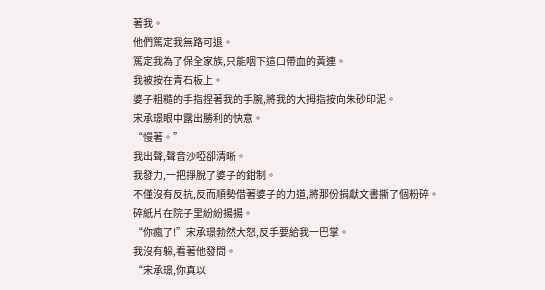著我。
他們篤定我無路可退。
篤定我為了保全家族,只能咽下這口帶血的黃連。
我被按在青石板上。
婆子粗糙的手指捏著我的手腕,將我的大拇指按向朱砂印泥。
宋承璟眼中露出勝利的快意。
“慢著。”
我出聲,聲音沙啞卻清晰。
我發力,一把掙脫了婆子的鉗制。
不僅沒有反抗,反而順勢借著婆子的力道,將那份捐獻文書撕了個粉碎。
碎紙片在院子里紛紛揚揚。
“你瘋了!”宋承璟勃然大怒,反手要給我一巴掌。
我沒有躲,看著他發問。
“宋承璟,你真以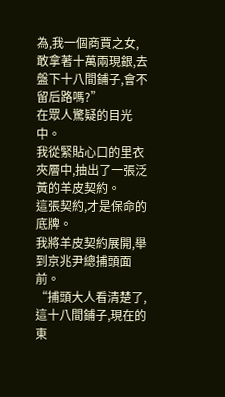為,我一個商賈之女,敢拿著十萬兩現銀,去盤下十八間鋪子,會不留后路嗎?”
在眾人驚疑的目光中。
我從緊貼心口的里衣夾層中,抽出了一張泛黃的羊皮契約。
這張契約,才是保命的底牌。
我將羊皮契約展開,舉到京兆尹總捕頭面前。
“捕頭大人看清楚了,這十八間鋪子,現在的東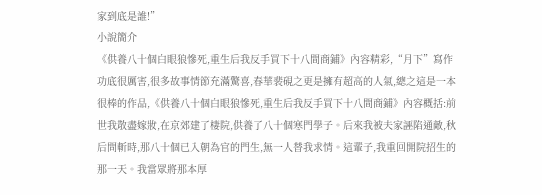家到底是誰!”
小說簡介
《供養八十個白眼狼慘死,重生后我反手買下十八間商鋪》內容精彩,“月下”寫作功底很厲害,很多故事情節充滿驚喜,春華裴硯之更是擁有超高的人氣,總之這是一本很棒的作品,《供養八十個白眼狼慘死,重生后我反手買下十八間商鋪》內容概括:前世我散盡嫁妝,在京郊建了棲院,供養了八十個寒門學子。后來我被夫家誣陷通敵,秋后問斬時,那八十個已入朝為官的門生,無一人替我求情。這輩子,我重回開院招生的那一天。我當眾將那本厚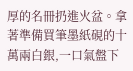厚的名冊扔進火盆。拿著準備買筆墨紙硯的十萬兩白銀,一口氣盤下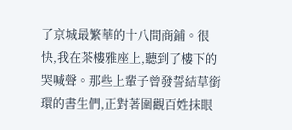了京城最繁華的十八間商鋪。很快,我在茶樓雅座上,聽到了樓下的哭喊聲。那些上輩子曾發誓結草銜環的書生們,正對著圍觀百姓抹眼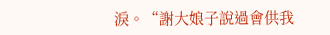淚。“謝大娘子說過會供我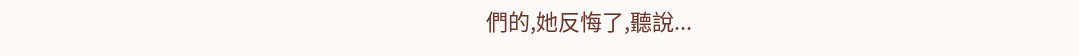們的,她反悔了,聽說...